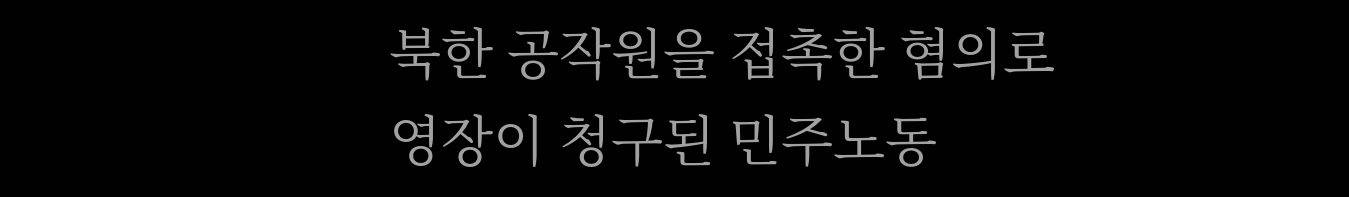북한 공작원을 접촉한 혐의로 영장이 청구된 민주노동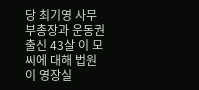당 최기영 사무 부총장과 운동권 출신 43살 이 모 씨에 대해 법원이 영장실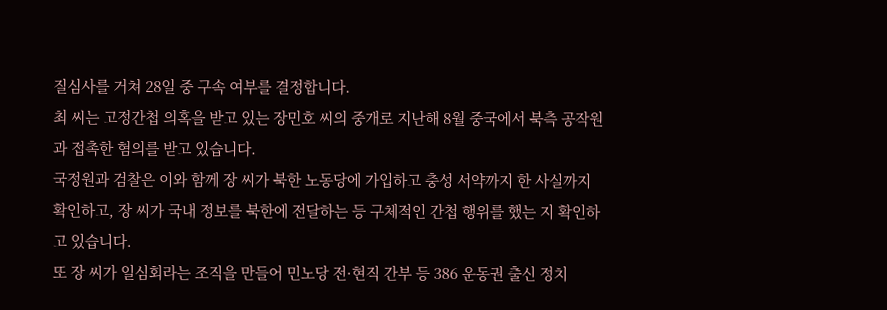질심사를 거쳐 28일 중 구속 여부를 결정합니다.
최 씨는 고정간첩 의혹을 받고 있는 장민호 씨의 중개로 지난해 8월 중국에서 북측 공작원과 접촉한 혐의를 받고 있습니다.
국정원과 검찰은 이와 함께 장 씨가 북한 노동당에 가입하고 충성 서약까지 한 사실까지 확인하고, 장 씨가 국내 정보를 북한에 전달하는 등 구체적인 간첩 행위를 했는 지 확인하고 있습니다.
또 장 씨가 일심회라는 조직을 만들어 민노당 전·현직 간부 등 386 운동권 출신 정치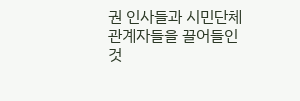권 인사들과 시민단체 관계자들을 끌어들인 것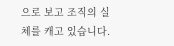으로 보고 조직의 실체를 캐고 있습니다.